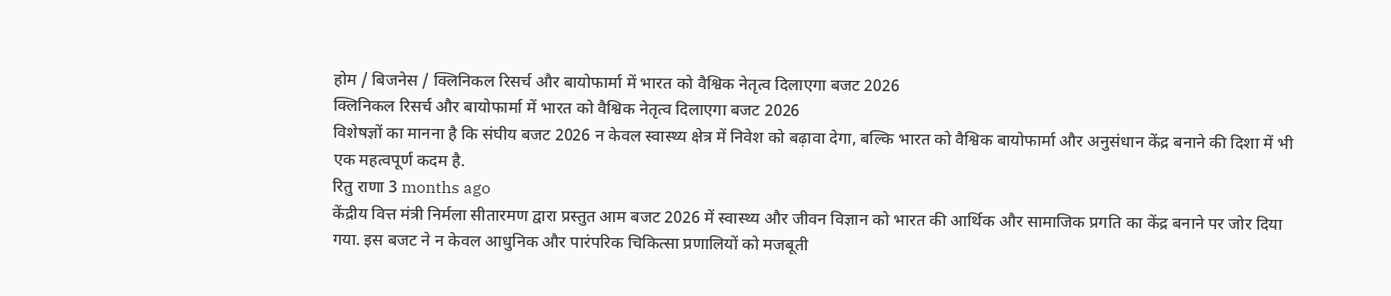होम / बिजनेस / क्लिनिकल रिसर्च और बायोफार्मा में भारत को वैश्विक नेतृत्व दिलाएगा बजट 2026
क्लिनिकल रिसर्च और बायोफार्मा में भारत को वैश्विक नेतृत्व दिलाएगा बजट 2026
विशेषज्ञों का मानना है कि संघीय बजट 2026 न केवल स्वास्थ्य क्षेत्र में निवेश को बढ़ावा देगा, बल्कि भारत को वैश्विक बायोफार्मा और अनुसंधान केंद्र बनाने की दिशा में भी एक महत्वपूर्ण कदम है.
रितु राणा 3 months ago
केंद्रीय वित्त मंत्री निर्मला सीतारमण द्वारा प्रस्तुत आम बजट 2026 में स्वास्थ्य और जीवन विज्ञान को भारत की आर्थिक और सामाजिक प्रगति का केंद्र बनाने पर जोर दिया गया. इस बजट ने न केवल आधुनिक और पारंपरिक चिकित्सा प्रणालियों को मजबूती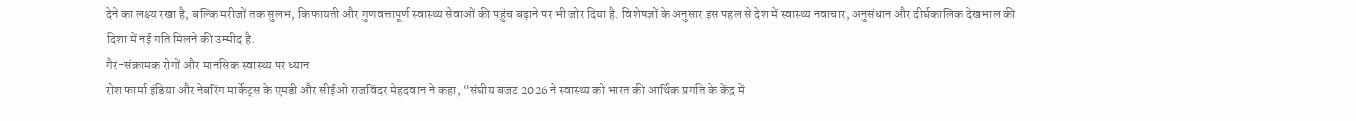देने का लक्ष्य रखा है, बल्कि मरीजों तक सुलभ, किफायती और गुणवत्तापूर्ण स्वास्थ्य सेवाओं की पहुंच बढ़ाने पर भी जोर दिया है. विशेषज्ञों के अनुसार इस पहल से देश में स्वास्थ्य नवाचार, अनुसंधान और दीर्घकालिक देखभाल की दिशा में नई गति मिलने की उम्मीद है.
गैर-संक्रामक रोगों और मानसिक स्वास्थ्य पर ध्यान
रोश फार्मा इंडिया और नेबरिंग मार्केट्स के एमडी और सीईओ राजविंदर मेहदवान ने कहा, “संघीय बजट 2026 ने स्वास्थ्य को भारत की आर्थिक प्रगति के केंद्र में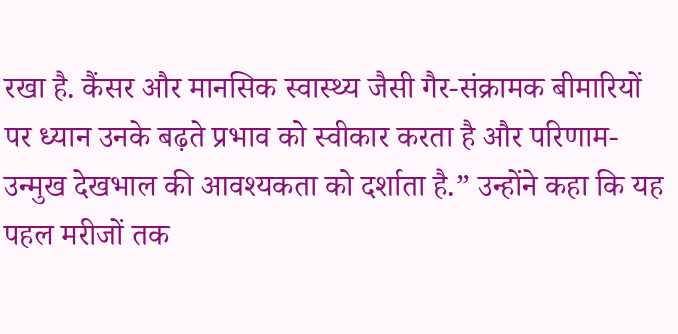रखा है. कैंसर और मानसिक स्वास्थ्य जैसी गैर-संक्रामक बीमारियों पर ध्यान उनके बढ़ते प्रभाव को स्वीकार करता है और परिणाम-उन्मुख देखभाल की आवश्यकता को दर्शाता है.” उन्होंने कहा कि यह पहल मरीजों तक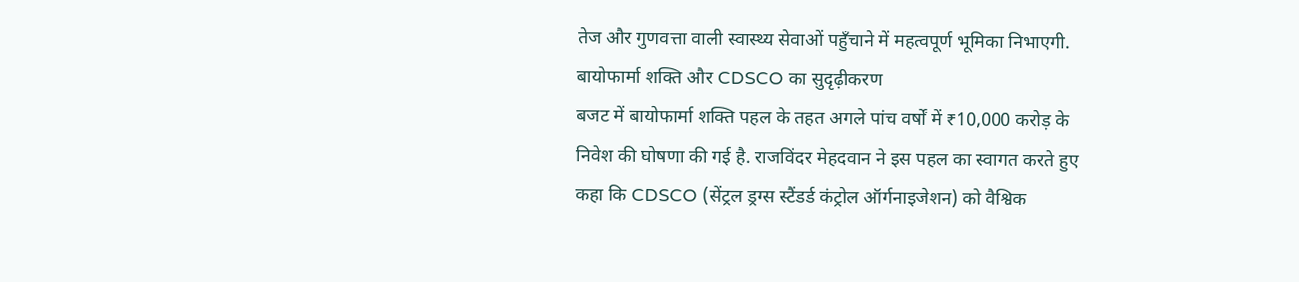तेज और गुणवत्ता वाली स्वास्थ्य सेवाओं पहुँचाने में महत्वपूर्ण भूमिका निभाएगी.
बायोफार्मा शक्ति और CDSCO का सुदृढ़ीकरण
बजट में बायोफार्मा शक्ति पहल के तहत अगले पांच वर्षों में ₹10,000 करोड़ के निवेश की घोषणा की गई है. राजविंदर मेहदवान ने इस पहल का स्वागत करते हुए कहा कि CDSCO (सेंट्रल ड्रग्स स्टैंडर्ड कंट्रोल ऑर्गनाइजेशन) को वैश्विक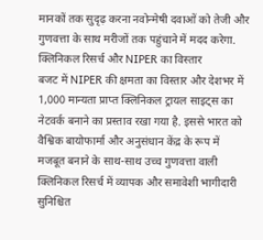मानकों तक सुदृढ़ करना नवोन्मेषी दवाओं को तेजी और गुणवत्ता के साथ मरीजों तक पहुंचाने में मदद करेगा.
क्लिनिकल रिसर्च और NIPER का विस्तार
बजट में NIPER की क्षमता का विस्तार और देशभर में 1,000 मान्यता प्राप्त क्लिनिकल ट्रायल साइट्स का नेटवर्क बनाने का प्रस्ताव रखा गया है. इससे भारत को वैश्विक बायोफार्मा और अनुसंधान केंद्र के रूप में मजबूत बनाने के साथ-साथ उच्च गुणवत्ता वाली क्लिनिकल रिसर्च में व्यापक और समावेशी भागीदारी सुनिश्चित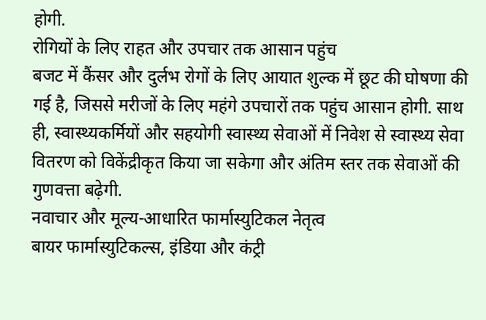होगी.
रोगियों के लिए राहत और उपचार तक आसान पहुंच
बजट में कैंसर और दुर्लभ रोगों के लिए आयात शुल्क में छूट की घोषणा की गई है, जिससे मरीजों के लिए महंगे उपचारों तक पहुंच आसान होगी. साथ ही, स्वास्थ्यकर्मियों और सहयोगी स्वास्थ्य सेवाओं में निवेश से स्वास्थ्य सेवा वितरण को विकेंद्रीकृत किया जा सकेगा और अंतिम स्तर तक सेवाओं की गुणवत्ता बढ़ेगी.
नवाचार और मूल्य-आधारित फार्मास्युटिकल नेतृत्व
बायर फार्मास्युटिकल्स, इंडिया और कंट्री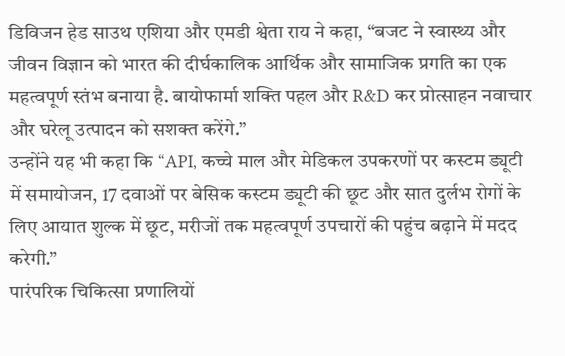डिविजन हेड साउथ एशिया और एमडी श्वेता राय ने कहा, “बजट ने स्वास्थ्य और जीवन विज्ञान को भारत की दीर्घकालिक आर्थिक और सामाजिक प्रगति का एक महत्वपूर्ण स्तंभ बनाया है. बायोफार्मा शक्ति पहल और R&D कर प्रोत्साहन नवाचार और घरेलू उत्पादन को सशक्त करेंगे.”
उन्होंने यह भी कहा कि “API, कच्चे माल और मेडिकल उपकरणों पर कस्टम ड्यूटी में समायोजन, 17 दवाओं पर बेसिक कस्टम ड्यूटी की छूट और सात दुर्लभ रोगों के लिए आयात शुल्क में छूट, मरीजों तक महत्वपूर्ण उपचारों की पहुंच बढ़ाने में मदद करेगी.”
पारंपरिक चिकित्सा प्रणालियों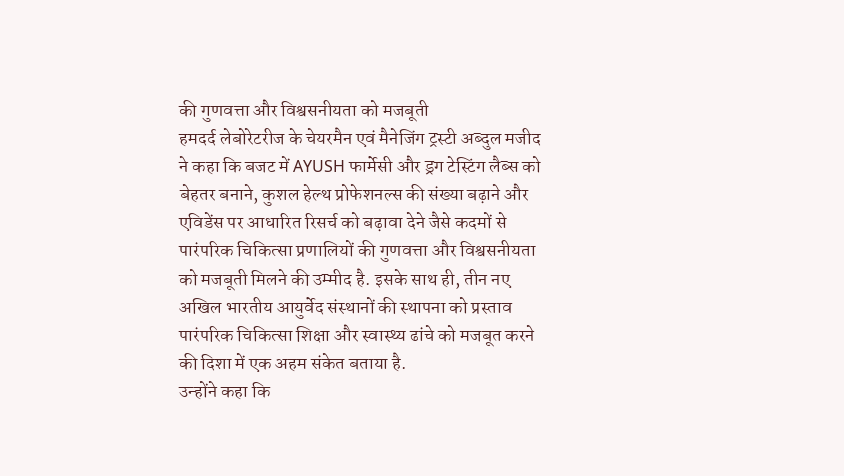की गुणवत्ता और विश्वसनीयता को मजबूती
हमदर्द लेबोरेटरीज के चेयरमैन एवं मैनेजिंग ट्रस्टी अब्दुल मजीद ने कहा कि बजट में AYUSH फार्मेसी और ड्रग टेस्टिंग लैब्स को बेहतर बनाने, कुशल हेल्थ प्रोफेशनल्स की संख्या बढ़ाने और एविडेंस पर आधारित रिसर्च को बढ़ावा देने जैसे कदमों से पारंपरिक चिकित्सा प्रणालियों की गुणवत्ता और विश्वसनीयता को मजबूती मिलने की उम्मीद है. इसके साथ ही, तीन नए अखिल भारतीय आयुर्वेद संस्थानों की स्थापना को प्रस्ताव पारंपरिक चिकित्सा शिक्षा और स्वास्थ्य ढांचे को मजबूत करने की दिशा में एक अहम संकेत बताया है.
उन्होंने कहा कि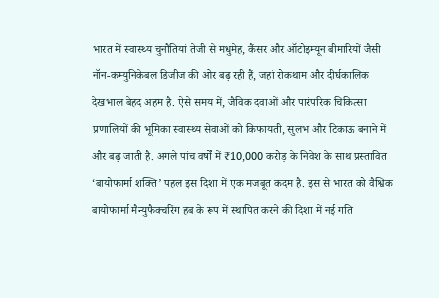भारत में स्वास्थ्य चुनौतियां तेजी से मधुमेह, कैंसर और ऑटोइम्यून बीमारियों जैसी नॉन-कम्युनिकेबल डिजीज की ओर बढ़ रही हैं, जहां रोकथाम और दीर्घकालिक देखभाल बेहद अहम है. ऐसे समय में, जैविक दवाओं और पारंपरिक चिकित्सा प्रणालियों की भूमिका स्वास्थ्य सेवाओं को किफायती, सुलभ और टिकाऊ बनाने में और बढ़ जाती है. अगले पांच वर्षों में ₹10,000 करोड़ के निवेश के साथ प्रस्तावित ‘बायोफार्मा शक्ति’ पहल इस दिशा में एक मजबूत कदम है. इस से भारत को वैश्विक बायोफार्मा मैन्युफैक्चरिंग हब के रूप में स्थापित करने की दिशा में नई गति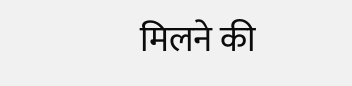मिलने की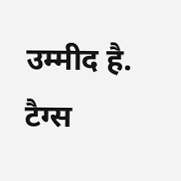उम्मीद है.
टैग्स